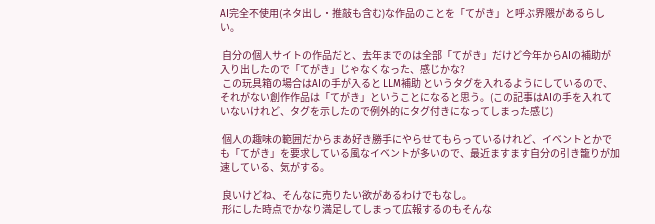AI完全不使用(ネタ出し・推敲も含む)な作品のことを「てがき」と呼ぶ界隈があるらしい。

 自分の個人サイトの作品だと、去年までのは全部「てがき」だけど今年からAIの補助が入り出したので「てがき」じゃなくなった、感じかな?
 この玩具箱の場合はAIの手が入ると LLM補助 というタグを入れるようにしているので、それがない創作作品は「てがき」ということになると思う。(この記事はAIの手を入れていないけれど、タグを示したので例外的にタグ付きになってしまった感じ)

 個人の趣味の範囲だからまあ好き勝手にやらせてもらっているけれど、イベントとかでも「てがき」を要求している風なイベントが多いので、最近ますます自分の引き籠りが加速している、気がする。

 良いけどね、そんなに売りたい欲があるわけでもなし。
 形にした時点でかなり満足してしまって広報するのもそんな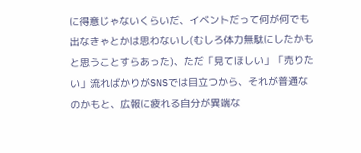に得意じゃないくらいだ、イベントだって何が何でも出なきゃとかは思わないし(むしろ体力無駄にしたかもと思うことすらあった)、ただ「見てほしい」「売りたい」流ればかりがSNSでは目立つから、それが普通なのかもと、広報に疲れる自分が異端な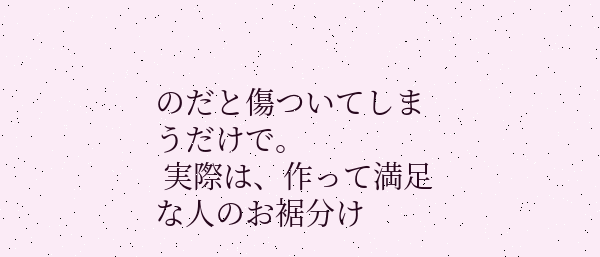のだと傷ついてしまうだけで。
 実際は、作って満足な人のお裾分け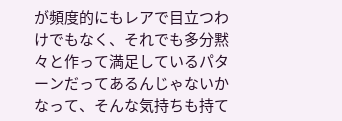が頻度的にもレアで目立つわけでもなく、それでも多分黙々と作って満足しているパターンだってあるんじゃないかなって、そんな気持ちも持て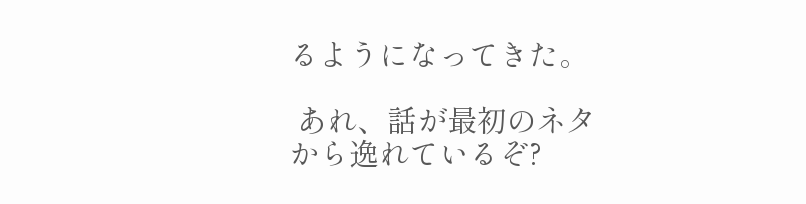るようになってきた。

 あれ、話が最初のネタから逸れているぞ?